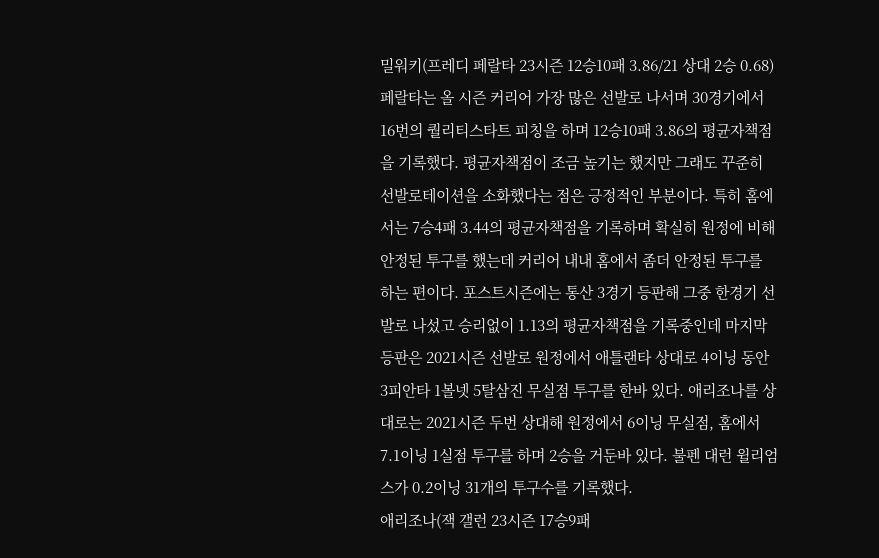밀워키(프레디 페랄타 23시즌 12승10패 3.86/21 상대 2승 0.68) 페랄타는 올 시즌 커리어 가장 많은 선발로 나서며 30경기에서 16번의 퀄리티스타트 피칭을 하며 12승10패 3.86의 평균자책점을 기록했다. 평균자책점이 조금 높기는 했지만 그래도 꾸준히 선발로테이션을 소화했다는 점은 긍정적인 부분이다. 특히 홈에서는 7승4패 3.44의 평균자책점을 기록하며 확실히 원정에 비해 안정된 투구를 했는데 커리어 내내 홈에서 좀더 안정된 투구를 하는 편이다. 포스트시즌에는 통산 3경기 등판해 그중 한경기 선발로 나섰고 승리없이 1.13의 평균자책점을 기록중인데 마지막 등판은 2021시즌 선발로 원정에서 애틀랜타 상대로 4이닝 동안 3피안타 1볼넷 5탈삼진 무실점 투구를 한바 있다. 애리조나를 상대로는 2021시즌 두번 상대해 원정에서 6이닝 무실점, 홈에서 7.1이닝 1실점 투구를 하며 2승을 거둔바 있다. 불펜 대런 윌리엄스가 0.2이닝 31개의 투구수를 기록했다.
애리조나(잭 갤런 23시즌 17승9패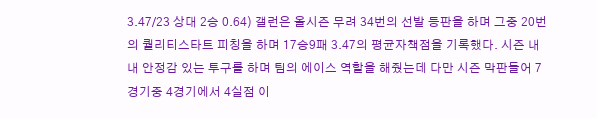3.47/23 상대 2승 0.64) 갤런은 올시즌 무려 34번의 선발 등판을 하며 그중 20번의 퀄리티스타트 피칭을 하며 17승9패 3.47의 평균자책점을 기록했다. 시즌 내내 안정감 있는 투구를 하며 팀의 에이스 역할을 해줬는데 다만 시즌 막판들어 7경기중 4경기에서 4실점 이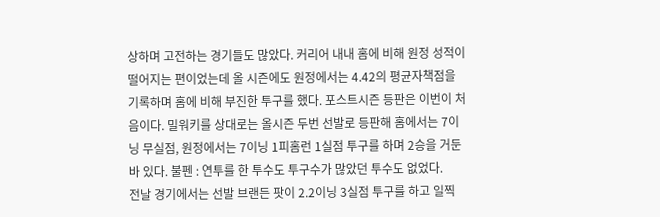상하며 고전하는 경기들도 많았다. 커리어 내내 홈에 비해 원정 성적이 떨어지는 편이었는데 올 시즌에도 원정에서는 4.42의 평균자책점을 기록하며 홈에 비해 부진한 투구를 했다. 포스트시즌 등판은 이번이 처음이다. 밀워키를 상대로는 올시즌 두번 선발로 등판해 홈에서는 7이닝 무실점, 원정에서는 7이닝 1피홈런 1실점 투구를 하며 2승을 거둔바 있다. 불펜 : 연투를 한 투수도 투구수가 많았던 투수도 없었다.
전날 경기에서는 선발 브랜든 팟이 2.2이닝 3실점 투구를 하고 일찍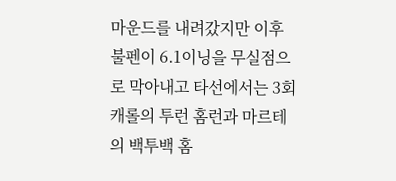마운드를 내려갔지만 이후 불펜이 6.1이닝을 무실점으로 막아내고 타선에서는 3회 캐롤의 투런 홈런과 마르테의 백투백 홈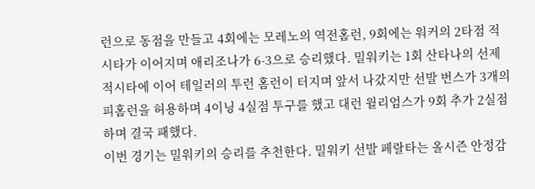런으로 동점을 만들고 4회에는 모레노의 역전홈런, 9회에는 워커의 2타점 적시타가 이어지며 애리조나가 6-3으로 승리했다. 밀워키는 1회 산타나의 선제 적시타에 이어 테일러의 투런 홈런이 터지며 앞서 나갔지만 선발 번스가 3개의 피홈런을 허용하며 4이닝 4실점 투구를 했고 대런 윌리엄스가 9회 추가 2실점하며 결국 패했다.
이번 경기는 밀워키의 승리를 추천한다. 밀워키 선발 페랄타는 올시즌 안정감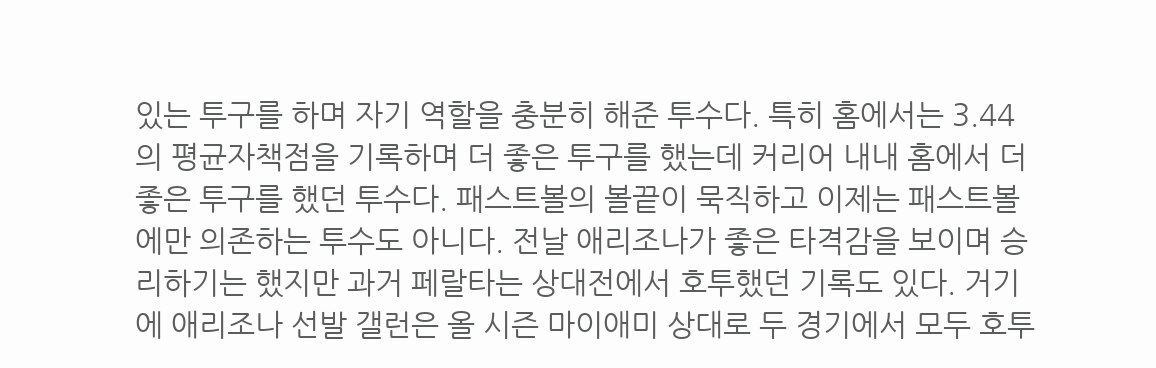있는 투구를 하며 자기 역할을 충분히 해준 투수다. 특히 홈에서는 3.44의 평균자책점을 기록하며 더 좋은 투구를 했는데 커리어 내내 홈에서 더 좋은 투구를 했던 투수다. 패스트볼의 볼끝이 묵직하고 이제는 패스트볼에만 의존하는 투수도 아니다. 전날 애리조나가 좋은 타격감을 보이며 승리하기는 했지만 과거 페랄타는 상대전에서 호투했던 기록도 있다. 거기에 애리조나 선발 갤런은 올 시즌 마이애미 상대로 두 경기에서 모두 호투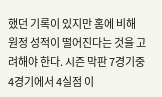했던 기록이 있지만 홈에 비해 원정 성적이 떨어진다는 것을 고려해야 한다. 시즌 막판 7경기중 4경기에서 4실점 이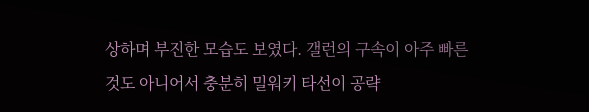상하며 부진한 모습도 보였다. 갤런의 구속이 아주 빠른것도 아니어서 충분히 밀워키 타선이 공략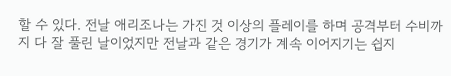할 수 있다. 전날 애리조나는 가진 것 이상의 플레이를 하며 공격부터 수비까지 다 잘 풀린 날이었지만 전날과 같은 경기가 계속 이어지기는 쉽지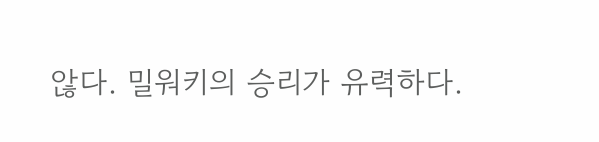않다. 밀워키의 승리가 유력하다.